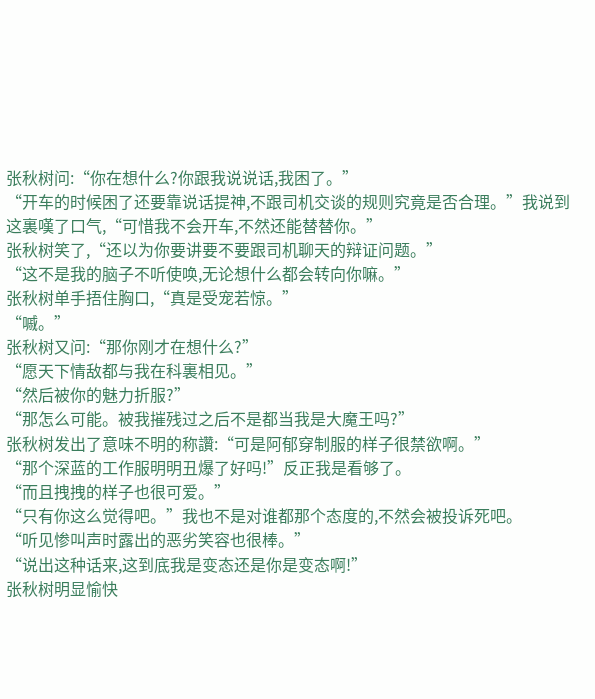张秋树问:“你在想什么?你跟我说说话,我困了。”
“开车的时候困了还要靠说话提神,不跟司机交谈的规则究竟是否合理。”我说到这裏嘆了口气,“可惜我不会开车,不然还能替替你。”
张秋树笑了,“还以为你要讲要不要跟司机聊天的辩证问题。”
“这不是我的脑子不听使唤,无论想什么都会转向你嘛。”
张秋树单手捂住胸口,“真是受宠若惊。”
“嘁。”
张秋树又问:“那你刚才在想什么?”
“愿天下情敌都与我在科裏相见。”
“然后被你的魅力折服?”
“那怎么可能。被我摧残过之后不是都当我是大魔王吗?”
张秋树发出了意味不明的称讚:“可是阿郁穿制服的样子很禁欲啊。”
“那个深蓝的工作服明明丑爆了好吗!”反正我是看够了。
“而且拽拽的样子也很可爱。”
“只有你这么觉得吧。”我也不是对谁都那个态度的,不然会被投诉死吧。
“听见惨叫声时露出的恶劣笑容也很棒。”
“说出这种话来,这到底我是变态还是你是变态啊!”
张秋树明显愉快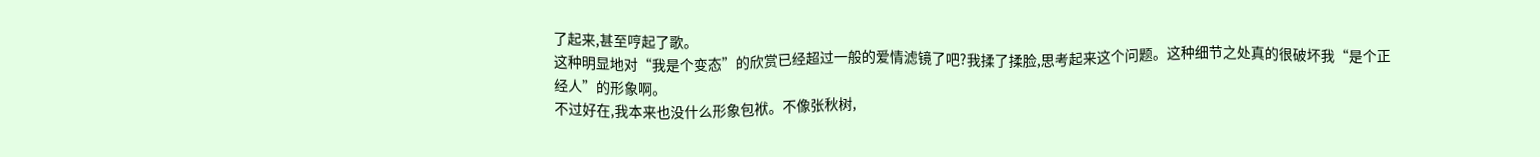了起来,甚至哼起了歌。
这种明显地对“我是个变态”的欣赏已经超过一般的爱情滤镜了吧?我揉了揉脸,思考起来这个问题。这种细节之处真的很破坏我“是个正经人”的形象啊。
不过好在,我本来也没什么形象包袱。不像张秋树,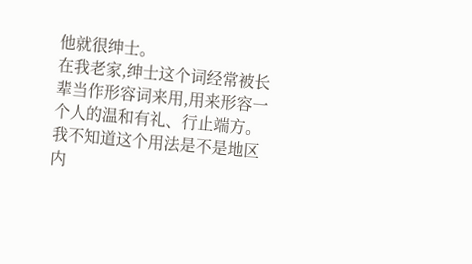他就很绅士。
在我老家,绅士这个词经常被长辈当作形容词来用,用来形容一个人的温和有礼、行止端方。我不知道这个用法是不是地区内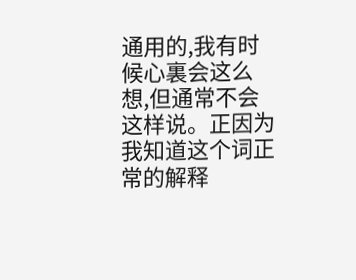通用的,我有时候心裏会这么想,但通常不会这样说。正因为我知道这个词正常的解释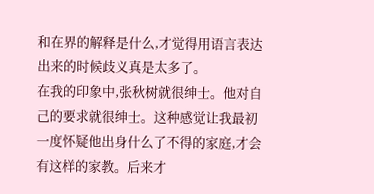和在界的解释是什么,才觉得用语言表达出来的时候歧义真是太多了。
在我的印象中,张秋树就很绅士。他对自己的要求就很绅士。这种感觉让我最初一度怀疑他出身什么了不得的家庭,才会有这样的家教。后来才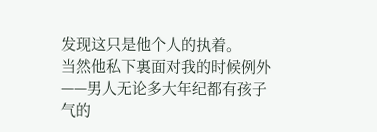发现这只是他个人的执着。
当然他私下裏面对我的时候例外——男人无论多大年纪都有孩子气的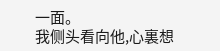一面。
我侧头看向他,心裏想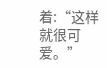着:“这样就很可爱。”